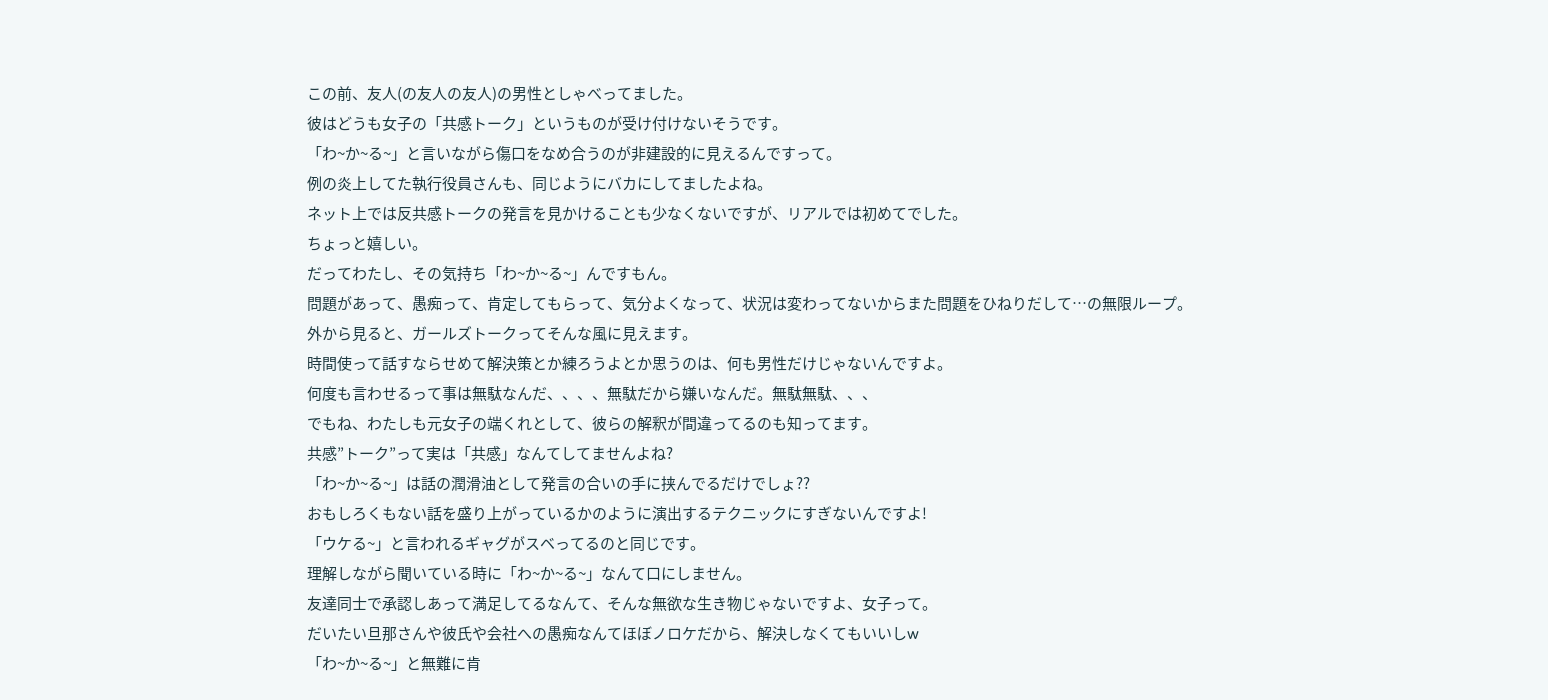この前、友人(の友人の友人)の男性としゃべってました。
彼はどうも女子の「共感トーク」というものが受け付けないそうです。
「わ~か~る~」と言いながら傷口をなめ合うのが非建設的に見えるんですって。
例の炎上してた執行役員さんも、同じようにバカにしてましたよね。
ネット上では反共感トークの発言を見かけることも少なくないですが、リアルでは初めてでした。
ちょっと嬉しい。
だってわたし、その気持ち「わ~か~る~」んですもん。
問題があって、愚痴って、肯定してもらって、気分よくなって、状況は変わってないからまた問題をひねりだして…の無限ループ。
外から見ると、ガールズトークってそんな風に見えます。
時間使って話すならせめて解決策とか練ろうよとか思うのは、何も男性だけじゃないんですよ。
何度も言わせるって事は無駄なんだ、、、、無駄だから嫌いなんだ。無駄無駄、、、
でもね、わたしも元女子の端くれとして、彼らの解釈が間違ってるのも知ってます。
共感”トーク”って実は「共感」なんてしてませんよね?
「わ~か~る~」は話の潤滑油として発言の合いの手に挟んでるだけでしょ??
おもしろくもない話を盛り上がっているかのように演出するテクニックにすぎないんですよ!
「ウケる~」と言われるギャグがスベってるのと同じです。
理解しながら聞いている時に「わ~か~る~」なんて口にしません。
友達同士で承認しあって満足してるなんて、そんな無欲な生き物じゃないですよ、女子って。
だいたい旦那さんや彼氏や会社への愚痴なんてほぼノロケだから、解決しなくてもいいしw
「わ~か~る~」と無難に肯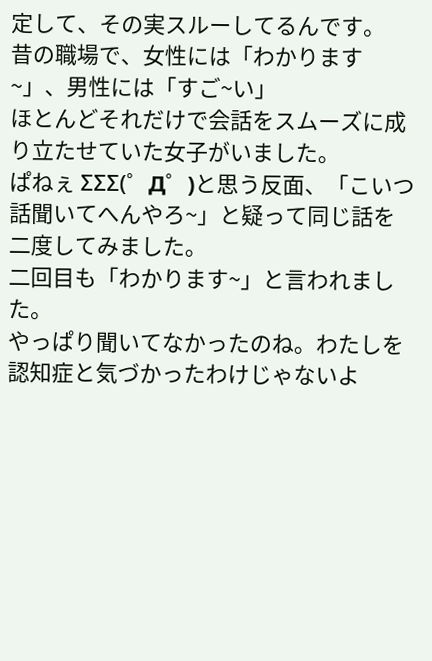定して、その実スルーしてるんです。
昔の職場で、女性には「わかります~」、男性には「すご~い」
ほとんどそれだけで会話をスムーズに成り立たせていた女子がいました。
ぱねぇ ΣΣΣ(゜Д゜)と思う反面、「こいつ話聞いてへんやろ~」と疑って同じ話を二度してみました。
二回目も「わかります~」と言われました。
やっぱり聞いてなかったのね。わたしを認知症と気づかったわけじゃないよ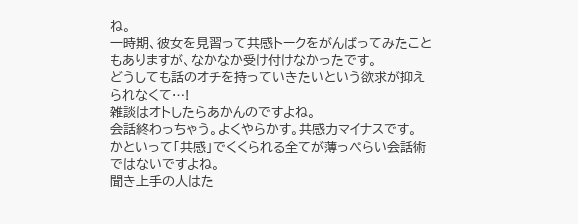ね。
一時期、彼女を見習って共感トークをがんばってみたこともありますが、なかなか受け付けなかったです。
どうしても話のオチを持っていきたいという欲求が抑えられなくて…!
雑談はオトしたらあかんのですよね。
会話終わっちゃう。よくやらかす。共感力マイナスです。
かといって「共感」でくくられる全てが薄っぺらい会話術ではないですよね。
聞き上手の人はた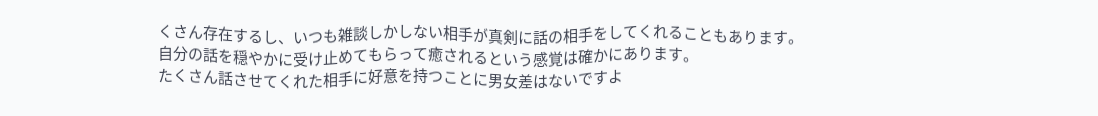くさん存在するし、いつも雑談しかしない相手が真剣に話の相手をしてくれることもあります。
自分の話を穏やかに受け止めてもらって癒されるという感覚は確かにあります。
たくさん話させてくれた相手に好意を持つことに男女差はないですよ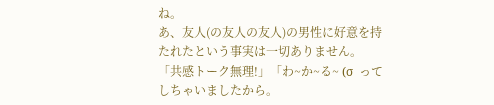ね。
あ、友人(の友人の友人)の男性に好意を持たれたという事実は一切ありません。
「共感トーク無理!」「わ~か~る~ (σ  ってしちゃいましたから。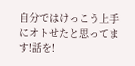自分ではけっこう上手にオトせたと思ってます!話を!